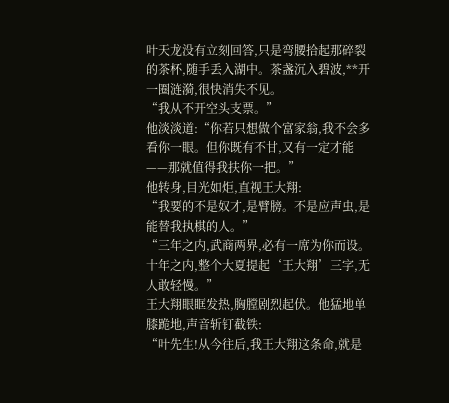叶天龙没有立刻回答,只是弯腰拾起那碎裂的茶杯,随手丢入湖中。茶盏沉入碧波,**开一圈涟漪,很快消失不见。
“我从不开空头支票。”
他淡淡道:“你若只想做个富家翁,我不会多看你一眼。但你既有不甘,又有一定才能——那就值得我扶你一把。”
他转身,目光如炬,直视王大翔:
“我要的不是奴才,是臂膀。不是应声虫,是能替我执棋的人。”
“三年之内,武商两界,必有一席为你而设。十年之内,整个大夏提起‘王大翔’三字,无人敢轻慢。”
王大翔眼眶发热,胸膛剧烈起伏。他猛地单膝跪地,声音斩钉截铁:
“叶先生!从今往后,我王大翔这条命,就是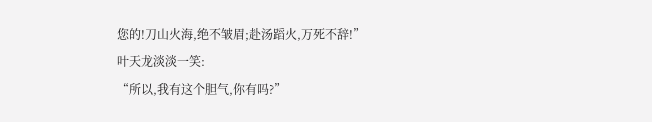您的!刀山火海,绝不皱眉;赴汤蹈火,万死不辞!”
叶天龙淡淡一笑:
“所以,我有这个胆气,你有吗?”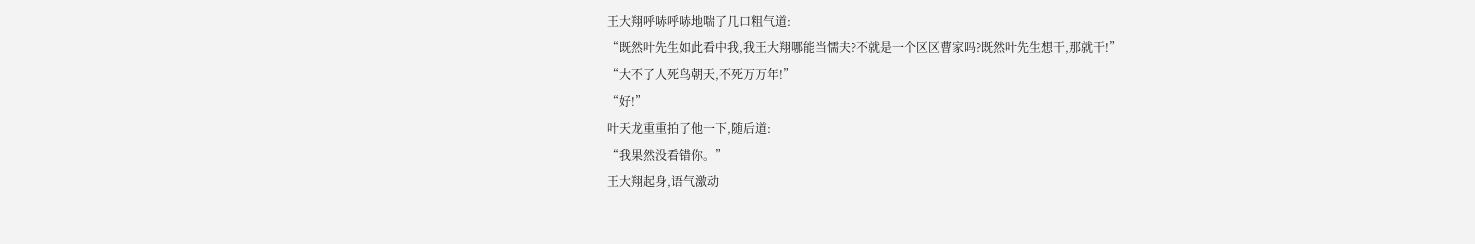王大翔呼哧呼哧地喘了几口粗气道:
“既然叶先生如此看中我,我王大翔哪能当懦夫?不就是一个区区曹家吗?既然叶先生想干,那就干!”
“大不了人死鸟朝天,不死万万年!”
“好!”
叶天龙重重拍了他一下,随后道:
“我果然没看错你。”
王大翔起身,语气激动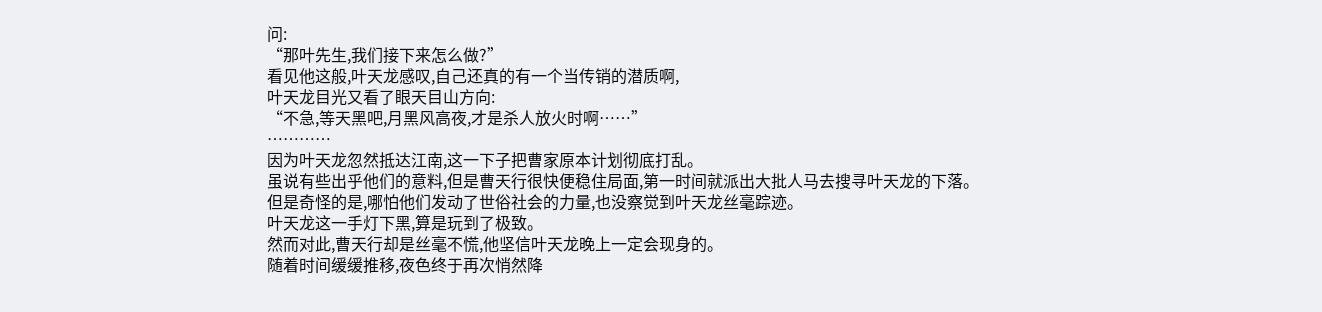问:
“那叶先生,我们接下来怎么做?”
看见他这般,叶天龙感叹,自己还真的有一个当传销的潜质啊,
叶天龙目光又看了眼天目山方向:
“不急,等天黑吧,月黑风高夜,才是杀人放火时啊……”
…………
因为叶天龙忽然抵达江南,这一下子把曹家原本计划彻底打乱。
虽说有些出乎他们的意料,但是曹天行很快便稳住局面,第一时间就派出大批人马去搜寻叶天龙的下落。
但是奇怪的是,哪怕他们发动了世俗社会的力量,也没察觉到叶天龙丝毫踪迹。
叶天龙这一手灯下黑,算是玩到了极致。
然而对此,曹天行却是丝毫不慌,他坚信叶天龙晚上一定会现身的。
随着时间缓缓推移,夜色终于再次悄然降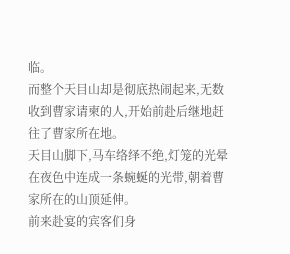临。
而整个天目山却是彻底热闹起来,无数收到曹家请柬的人,开始前赴后继地赶往了曹家所在地。
天目山脚下,马车络绎不绝,灯笼的光晕在夜色中连成一条蜿蜒的光带,朝着曹家所在的山顶延伸。
前来赴宴的宾客们身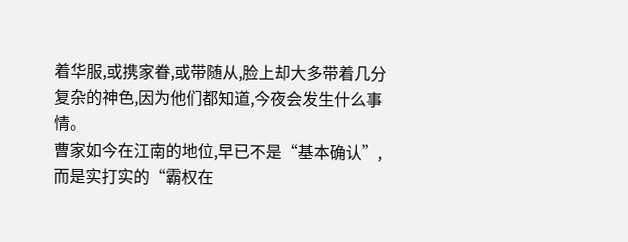着华服,或携家眷,或带随从,脸上却大多带着几分复杂的神色,因为他们都知道,今夜会发生什么事情。
曹家如今在江南的地位,早已不是“基本确认”,而是实打实的“霸权在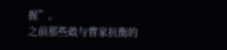握”。
之前那些敢与曹家抗衡的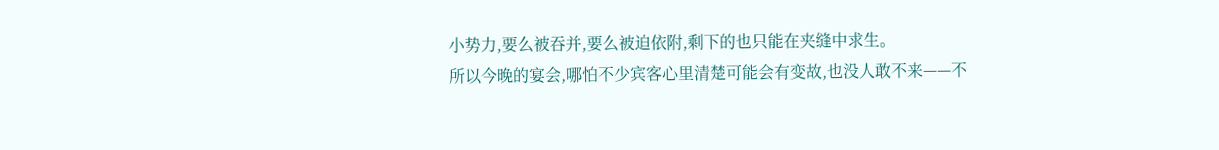小势力,要么被吞并,要么被迫依附,剩下的也只能在夹缝中求生。
所以今晚的宴会,哪怕不少宾客心里清楚可能会有变故,也没人敢不来——不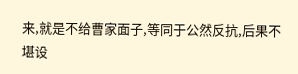来,就是不给曹家面子,等同于公然反抗,后果不堪设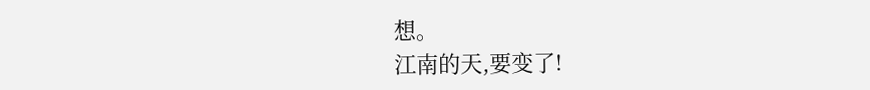想。
江南的天,要变了!